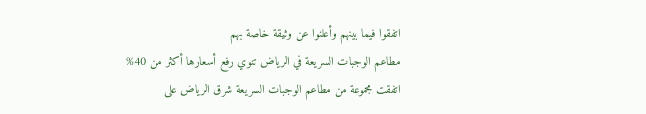اتفقوا فيما بينهم وأعلنوا عن وثيقة خاصة بهم
مطاعم الوجبات السريعة في الرياض تنوي رفع أسعارها أكثر من 40%
اتفقت مجموعة من مطاعم الوجبات السريعة شرق الرياض على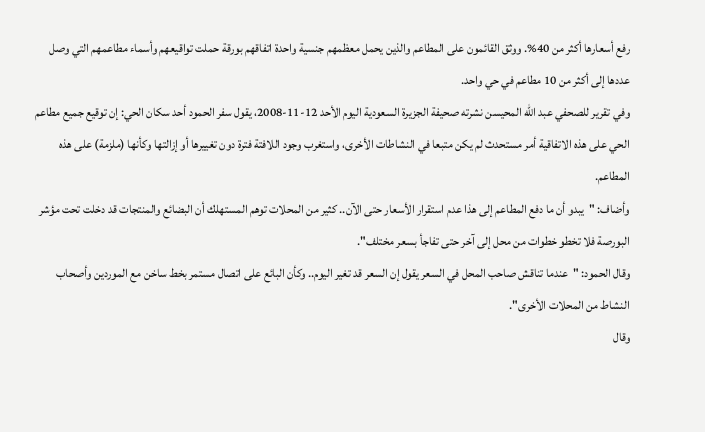رفع أسعارها أكثر من 40%. ووثق القائمون على المطاعم والذين يحمل معظمهم جنسية واحدة اتفاقهم بورقة حملت تواقيعهم وأسماء مطاعمهم التي وصل عددها إلى أكثر من 10 مطاعم في حي واحد.
وفي تقرير للصحفي عبد الله المحيسن نشرته صحيفة الجزيرة السعودية اليوم الأحد 12-11-2008، يقول سفر الحمود أحد سكان الحي: إن توقيع جميع مطاعم الحي على هذه الاتفاقية أمر مستحدث لم يكن متبعا في النشاطات الأخرى، واستغرب وجود اللافتة فترة دون تغييرها أو إزالتها وكأنها (ملزمة) على هذه المطاعم.
وأضاف: "يبدو أن ما دفع المطاعم إلى هذا عدم استقرار الأسعار حتى الآن.. كثير من المحلات توهم المستهلك أن البضائع والمنتجات قد دخلت تحت مؤشر البورصة فلا تخطو خطوات من محل إلى آخر حتى تفاجأ بسعر مختلف".
وقال الحمود: "عندما تناقش صاحب المحل في السعر يقول إن السعر قد تغير اليوم.. وكأن البائع على اتصال مستمر بخط ساخن مع الموردين وأصحاب النشاط من المحلات الأخرى".
وقال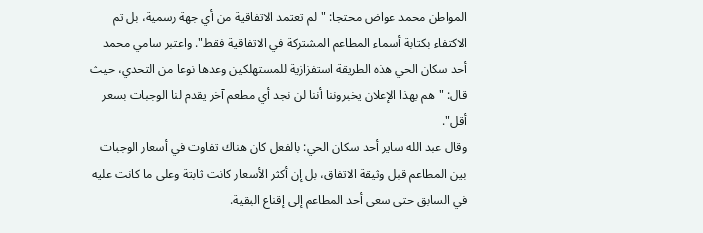المواطن محمد عواض محتجا: "لم تعتمد الاتفاقية من أي جهة رسمية، بل تم الاكتفاء بكتابة أسماء المطاعم المشتركة في الاتفاقية فقط". واعتبر سامي محمد أحد سكان الحي هذه الطريقة استفزازية للمستهلكين وعدها نوعا من التحدي، حيث قال: "هم بهذا الإعلان يخبروننا أننا لن نجد أي مطعم آخر يقدم لنا الوجبات بسعر أقل".
وقال عبد الله ساير أحد سكان الحي: بالفعل كان هناك تفاوت في أسعار الوجبات بين المطاعم قبل وثيقة الاتفاق، بل إن أكثر الأسعار كانت ثابتة وعلى ما كانت عليه في السابق حتى سعى أحد المطاعم إلى إقناع البقية.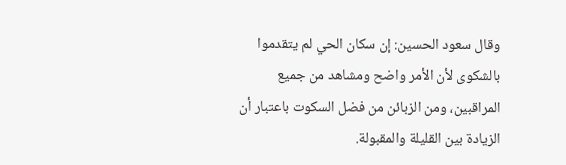وقال سعود الحسين: إن سكان الحي لم يتقدموا بالشكوى لأن الأمر واضح ومشاهد من جميع المراقبين، ومن الزبائن من فضل السكوت باعتبار أن الزيادة بين القليلة والمقبولة.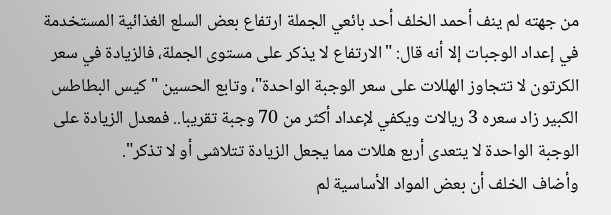من جهته لم ينف أحمد الخلف أحد بائعي الجملة ارتفاع بعض السلع الغذائية المستخدمة في إعداد الوجبات إلا أنه قال: "الارتفاع لا يذكر على مستوى الجملة، فالزيادة في سعر الكرتون لا تتجاوز الهللات على سعر الوجبة الواحدة"، وتابع الحسين "كيس البطاطس الكبير زاد سعره 3 ريالات ويكفي لإعداد أكثر من 70 وجبة تقريبا.. فمعدل الزيادة على الوجبة الواحدة لا يتعدى أربع هللات مما يجعل الزيادة تتلاشى أو لا تذكر".
وأضاف الخلف أن بعض المواد الأساسية لم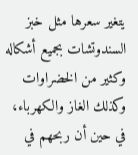يتغير سعرها مثل خبز السندوتشات بجميع أشكاله وكثير من الخضراوات وكذلك الغاز والكهرباء، في حين أن ربحهم في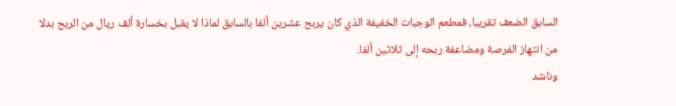السابق الضعف تقريبا، فمطعم الوجبات الخفيفة الذي كان يربح عشرين ألفا بالسابق لماذا لا يقبل بخسارة ألف ريال من الربح بدلا من انتهاز الفرصة ومضاعفة ربحه إلى ثلاثين ألفا.
وناشد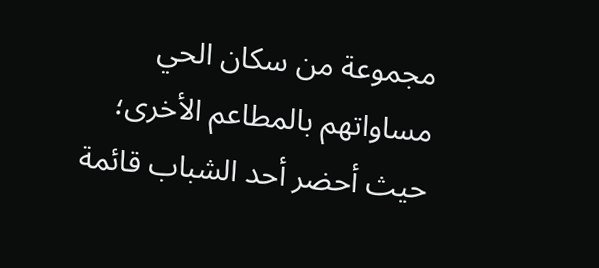مجموعة من سكان الحي مساواتهم بالمطاعم الأخرى؛ حيث أحضر أحد الشباب قائمة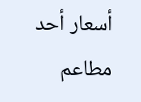أسعار أحد مطاعم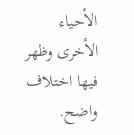الأحياء الأخرى وظهر فيها اختلاف واضح.